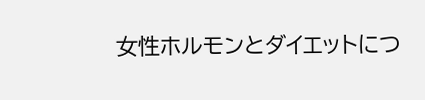女性ホルモンとダイエットにつ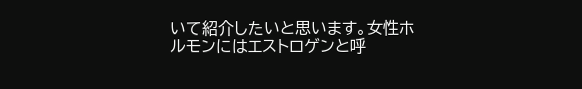いて紹介したいと思います。女性ホルモンにはエストロゲンと呼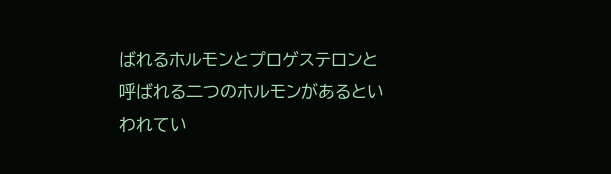ばれるホルモンとプロゲステロンと呼ばれる二つのホルモンがあるといわれてい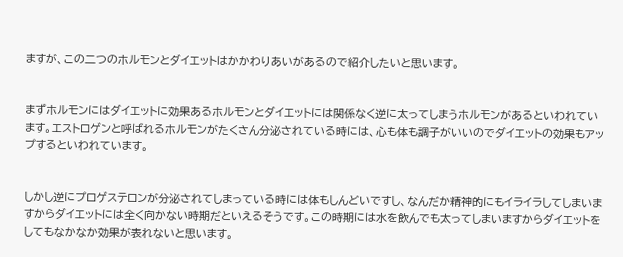ますが、この二つのホルモンとダイエットはかかわりあいがあるので紹介したいと思います。


まずホルモンにはダイエットに効果あるホルモンとダイエットには関係なく逆に太ってしまうホルモンがあるといわれています。エストロゲンと呼ばれるホルモンがたくさん分泌されている時には、心も体も調子がいいのでダイエットの効果もアップするといわれています。


しかし逆にプロゲステロンが分泌されてしまっている時には体もしんどいですし、なんだか精神的にもイライラしてしまいますからダイエットには全く向かない時期だといえるそうです。この時期には水を飲んでも太ってしまいますからダイエットをしてもなかなか効果が表れないと思います。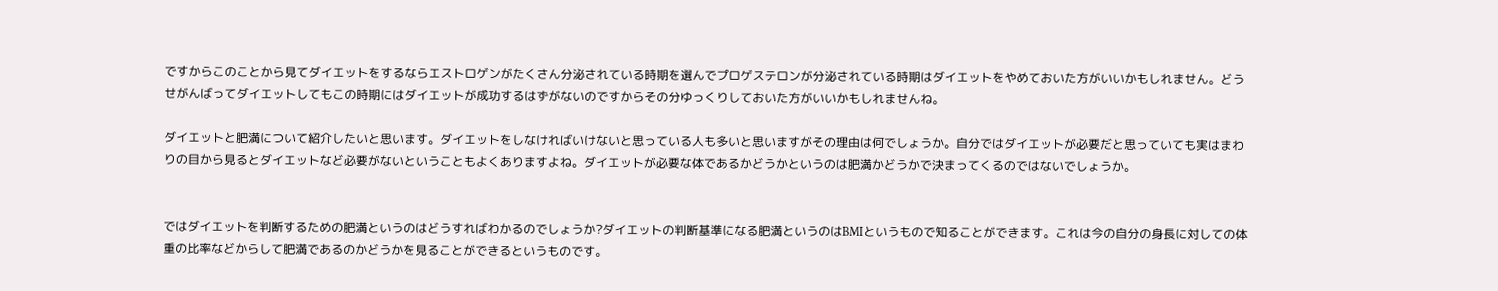ですからこのことから見てダイエットをするならエストロゲンがたくさん分泌されている時期を選んでプロゲステロンが分泌されている時期はダイエットをやめておいた方がいいかもしれません。どうせがんばってダイエットしてもこの時期にはダイエットが成功するはずがないのですからその分ゆっくりしておいた方がいいかもしれませんね。

ダイエットと肥満について紹介したいと思います。ダイエットをしなければいけないと思っている人も多いと思いますがその理由は何でしょうか。自分ではダイエットが必要だと思っていても実はまわりの目から見るとダイエットなど必要がないということもよくありますよね。ダイエットが必要な体であるかどうかというのは肥満かどうかで決まってくるのではないでしょうか。


ではダイエットを判断するための肥満というのはどうすればわかるのでしょうか?ダイエットの判断基準になる肥満というのはBMIというもので知ることができます。これは今の自分の身長に対しての体重の比率などからして肥満であるのかどうかを見ることができるというものです。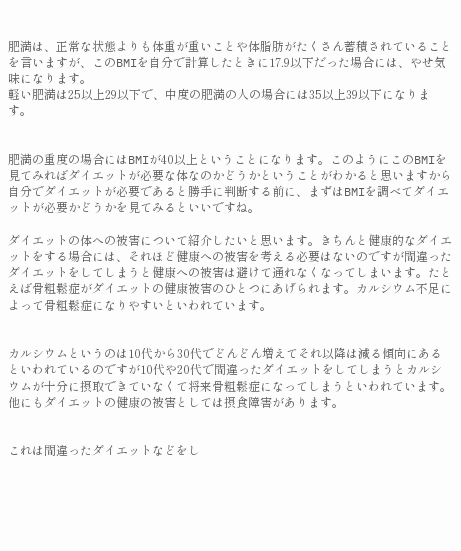肥満は、正常な状態よりも体重が重いことや体脂肪がたくさん蓄積されていることを言いますが、このBMIを自分で計算したときに17.9以下だった場合には、やせ気味になります。
軽い肥満は25以上29以下で、中度の肥満の人の場合には35以上39以下になります。


肥満の重度の場合にはBMIが40以上ということになります。このようにこのBMIを見てみればダイエットが必要な体なのかどうかということがわかると思いますから自分でダイエットが必要であると勝手に判断する前に、まずはBMIを調べてダイエットが必要かどうかを見てみるといいですね。

ダイエットの体への被害について紹介したいと思います。きちんと健康的なダイエットをする場合には、それほど健康への被害を考える必要はないのですが間違ったダイエットをしてしまうと健康への被害は避けて通れなくなってしまいます。たとえば骨粗鬆症がダイエットの健康被害のひとつにあげられます。カルシウム不足によって骨粗鬆症になりやすいといわれています。


カルシウムというのは10代から30代でどんどん増えてそれ以降は減る傾向にあるといわれているのですが10代や20代で間違ったダイエットをしてしまうとカルシウムが十分に摂取できていなくて将来骨粗鬆症になってしまうといわれています。他にもダイエットの健康の被害としては摂食障害があります。


これは間違ったダイエットなどをし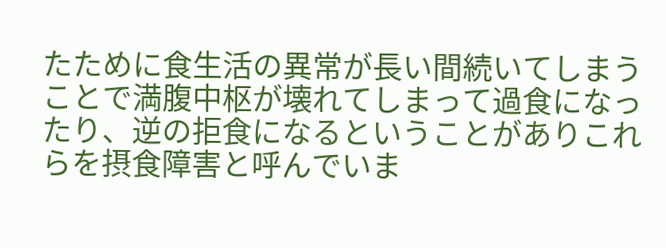たために食生活の異常が長い間続いてしまうことで満腹中枢が壊れてしまって過食になったり、逆の拒食になるということがありこれらを摂食障害と呼んでいま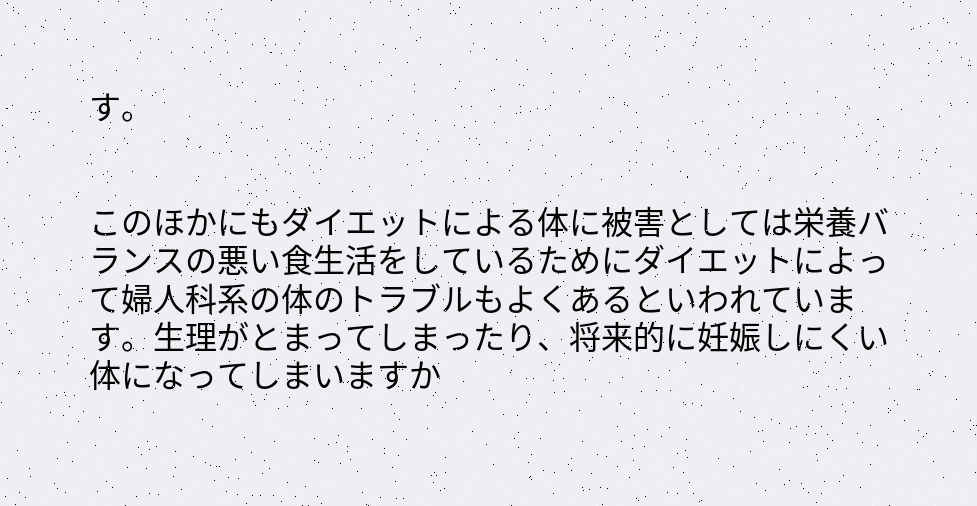す。


このほかにもダイエットによる体に被害としては栄養バランスの悪い食生活をしているためにダイエットによって婦人科系の体のトラブルもよくあるといわれています。生理がとまってしまったり、将来的に妊娠しにくい体になってしまいますか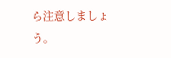ら注意しましょう。